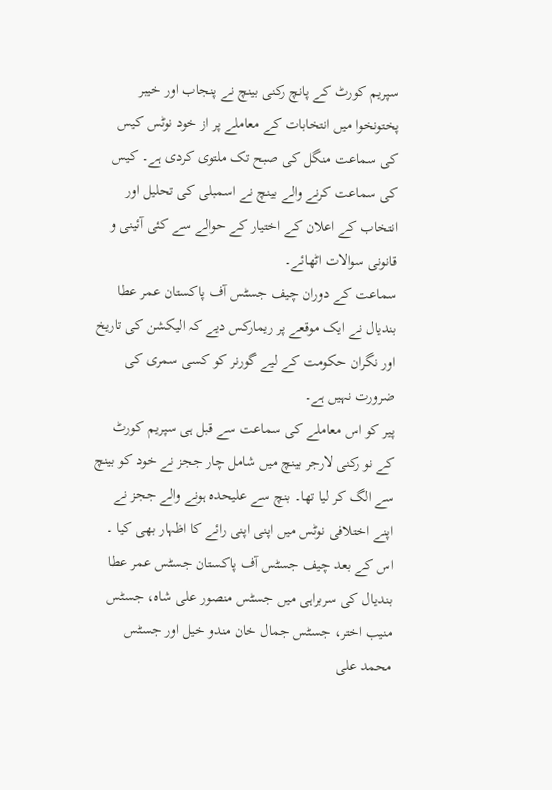سپریم کورٹ کے پانچ رکنی بینچ نے پنجاب اور خیبر پختونخوا میں انتخابات کے معاملے پر از خود نوٹس کیس کی سماعت منگل کی صبح تک ملتوی کردی ہے۔ کیس کی سماعت کرنے والے بینچ نے اسمبلی کی تحلیل اور انتخاب کے اعلان کے اختیار کے حوالے سے کئی آئینی و قانونی سوالات اٹھائے۔
سماعت کے دوران چیف جسٹس آف پاکستان عمر عطا بندیال نے ایک موقعے پر ریمارکس دیے کہ الیکشن کی تاریخ اور نگران حکومت کے لیے گورنر کو کسی سمری کی ضرورت نہیں ہے۔
پیر کو اس معاملے کی سماعت سے قبل ہی سپریم کورٹ کے نو رکنی لارجر بینچ میں شامل چار ججز نے خود کو بینچ سے الگ کر لیا تھا۔ بنچ سے علیحدہ ہونے والے ججز نے اپنے اختلافی نوٹس میں اپنی اپنی رائے کا اظہار بھی کیا ۔
اس کے بعد چیف جسٹس آف پاکستان جسٹس عمر عطا بندیال کی سربراہی میں جسٹس منصور علی شاہ، جسٹس منیب اختر، جسٹس جمال خان مندو خیل اور جسٹس محمد علی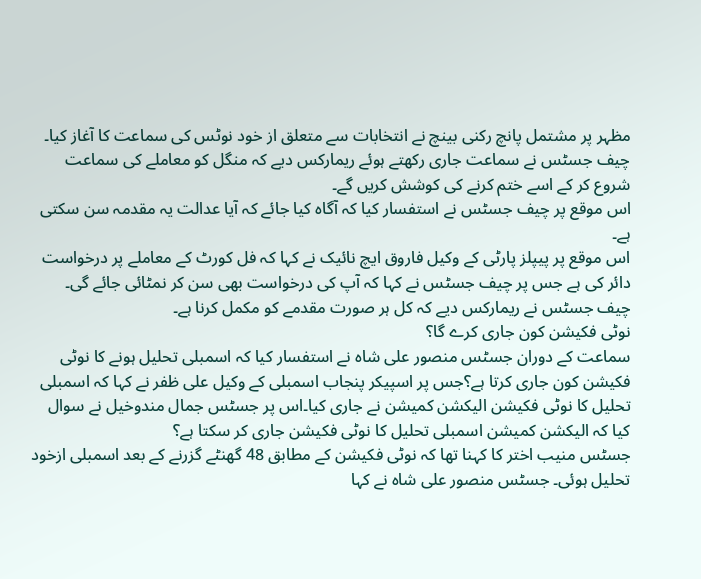مظہر پر مشتمل پانچ رکنی بینچ نے انتخابات سے متعلق از خود نوٹس کی سماعت کا آغاز کیا۔
چیف جسٹس نے سماعت جاری رکھتے ہوئے ریمارکس دیے کہ منگل کو معاملے کی سماعت شروع کر کے اسے ختم کرنے کی کوشش کریں گے۔
اس موقع پر چیف جسٹس نے استفسار کیا کہ آگاہ کیا جائے کہ آیا عدالت یہ مقدمہ سن سکتی ہے۔
اس موقع پر پیپلز پارٹی کے وکیل فاروق ایچ نائیک نے کہا کہ فل کورٹ کے معاملے پر درخواست دائر کی ہے جس پر چیف جسٹس نے کہا کہ آپ کی درخواست بھی سن کر نمٹائی جائے گی۔
چیف جسٹس نے ریمارکس دیے کہ کل ہر صورت مقدمے کو مکمل کرنا ہے۔
نوٹی فکیشن کون جاری کرے گا؟
سماعت کے دوران جسٹس منصور علی شاہ نے استفسار کیا کہ اسمبلی تحلیل ہونے کا نوٹی فکیشن کون جاری کرتا ہے؟جس پر اسپیکر پنجاب اسمبلی کے وکیل علی ظفر نے کہا کہ اسمبلی تحلیل کا نوٹی فکیشن الیکشن کمیشن نے جاری کیا۔اس پر جسٹس جمال مندوخیل نے سوال کیا کہ الیکشن کمیشن اسمبلی تحلیل کا نوٹی فکیشن جاری کر سکتا ہے؟
جسٹس منیب اختر کا کہنا تھا کہ نوٹی فکیشن کے مطابق 48 گھنٹے گزرنے کے بعد اسمبلی ازخود تحلیل ہوئی۔ جسٹس منصور علی شاہ نے کہا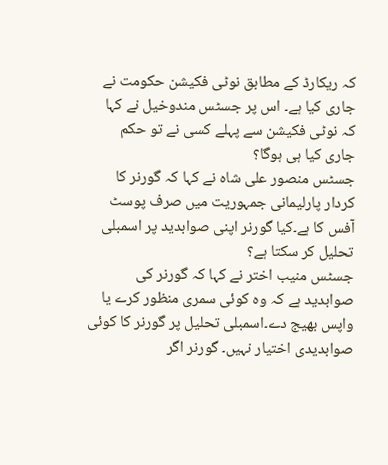کہ ریکارڈ کے مطابق نوٹی فکیشن حکومت نے جاری کیا ہے۔ اس پر جسٹس مندوخیل نے کہا کہ نوٹی فکیشن سے پہلے کسی نے تو حکم جاری کیا ہی ہوگا؟
جسٹس منصور علی شاہ نے کہا کہ گورنر کا کردار پارلیمانی جمہوریت میں صرف پوسٹ آفس کا ہے۔کیا گورنر اپنی صوابدید پر اسمبلی تحلیل کر سکتا ہے؟
جسٹس منیب اختر نے کہا کہ گورنر کی صوابدید ہے کہ وہ کوئی سمری منظور کرے یا واپس بھیج دے۔اسمبلی تحلیل پر گورنر کا کوئی صوابدیدی اختیار نہیں۔ گورنر اگر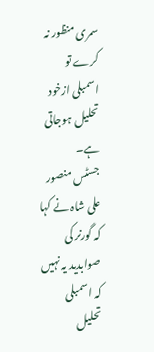سمری منظور نہ کرے تو اسمبلی ازخود تحلیل ہوجاتی ہے۔
جسٹس منصور علی شاہ نے کہا کہ گورنر کی صوابدید یہ نہیں کہ اسمبلی تحلیل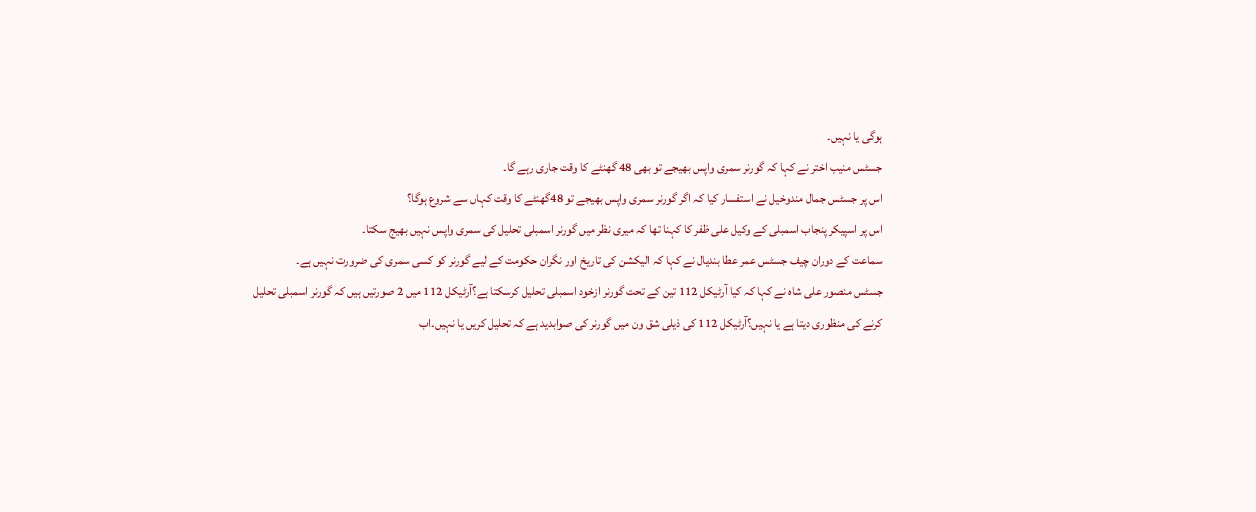ہوگی یا نہیں۔
جسٹس منیب اختر نے کہا کہ گورنر سمری واپس بھیجے تو بھی 48 گھنٹے کا وقت جاری رہے گا۔
اس پر جسٹس جمال مندوخیل نے استفسار کیا کہ اگر گورنر سمری واپس بھیجے تو 48گھنٹے کا وقت کہاں سے شروع ہوگا؟
اس پر اسپیکر پنجاب اسمبلی کے وکیل علی ظفر کا کہنا تھا کہ میری نظر میں گورنر اسمبلی تحلیل کی سمری واپس نہیں بھیج سکتا۔
سماعت کے دوران چیف جسٹس عمر عطا بندیال نے کہا کہ الیکشن کی تاریخ اور نگران حکومت کے لیے گورنر کو کسی سمری کی ضرورت نہیں ہے۔
جسٹس منصور علی شاہ نے کہا کہ کیا آرٹیکل 112 تین کے تحت گورنر ازخود اسمبلی تحلیل کرسکتا ہے؟آرٹیکل 112 میں 2 صورتیں ہیں کہ گورنر اسمبلی تحلیل کرنے کی منظوری دیتا ہے یا نہیں؟آرٹیکل 112 کی ذیلی شق ون میں گورنر کی صوابدید ہے کہ تحلیل کریں یا نہیں۔اب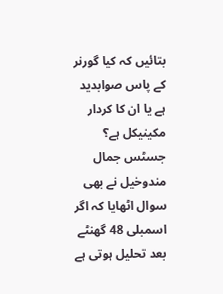بتائیں کہ کیا گورنر کے پاس صوابدید ہے یا ان کا کردار مکینیکل ہے؟
جسٹس جمال مندوخیل نے بھی سوال اٹھایا کہ اگر اسمبلی 48 گھنٹے بعد تحلیل ہوتی ہے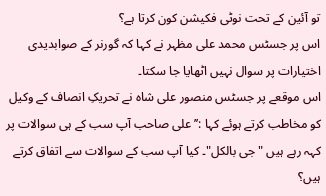تو آئین کے تحت نوٹی فکیشن کون کرتا ہے؟
اس پر جسٹس محمد علی مظہر نے کہا کہ گورنر کے صوابدیدی اختیارات پر سوال نہیں اٹھایا جا سکتا۔
اس موقعے پر جسٹس منصور علی شاہ نے تحریکِ انصاف کے وکیل کو مخاطب کرتے ہوئے کہا :’’علی صاحب آپ سب کے ہی سوالات پر کہہ رہے ہیں "جی بالکل"۔ کیا آپ سب کے سوالات سے اتفاق کرتے ہیں؟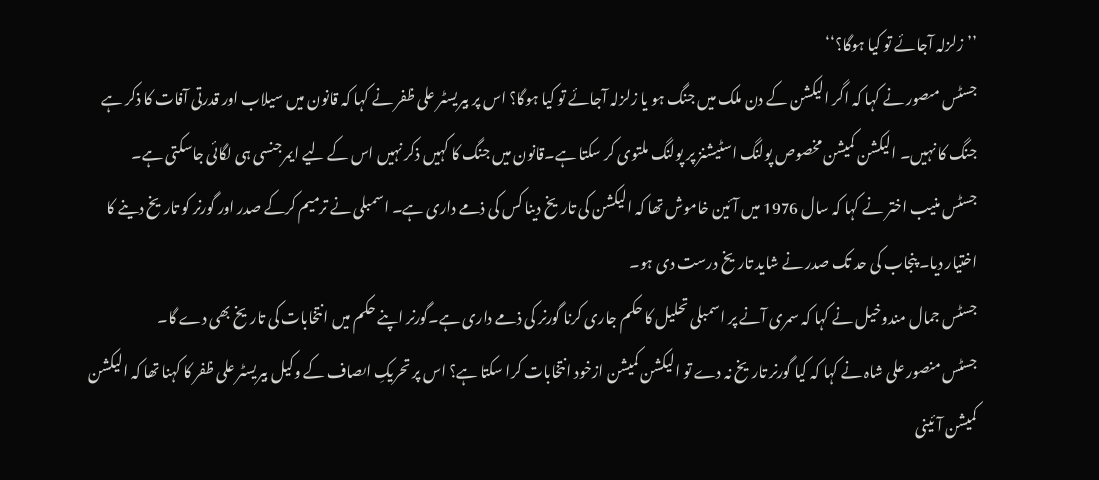’’زلزلہ آجائے تو کیا ہوگا؟‘‘
جسٹس مںصور نے کہا کہ اگر الیکشن کے دن ملک میں جنگ ہو یا زلزلہ آجائے تو کیا ہوگا؟ اس پر بیریسٹر علی ظفر نے کہا کہ قانون میں سیلاب اور قدرتی آفات کا ذکر ہے جنگ کا نہیں۔ الیکشن کمیشن مخصوص پولنگ اسٹیشنز پر پولنگ ملتوی کر سکتا ہے۔قانون میں جنگ کا کہیں ذکر نہیں اس کے لیے ایمرجنسی ہی لگائی جاسکتی ہے۔
جسٹس منیب اختر نے کہا کہ سال 1976 میں آئین خاموش تھا کہ الیکشن کی تاریخ دینا کس کی ذمے داری ہے۔ اسمبلی نے ترمیم کرکے صدر اور گورنر کو تاریخ دینے کا اختیار دیا۔ پنجاب کی حد تک صدر نے شاید تاریخ درست دی ہو۔
جسٹس جمال مندوخیل نے کہا کہ سمری آنے پر اسمبلی تحلیل کا حکم جاری کرنا گورنر کی ذمے داری ہے۔گورنر اپنے حکم میں انتخابات کی تاریخ بھی دے گا۔
جسٹس منصور علی شاہ نے کہا کہ کیا گورنر تاریخ نہ دے تو الیکشن کمیشن ازخود انتخابات کرا سکتا ہے؟ اس پر تحریکِ اںصاف کے وکیل بیریسٹر علی ظفر کا کہنا تھا کہ الیکشن کمیشن آئینی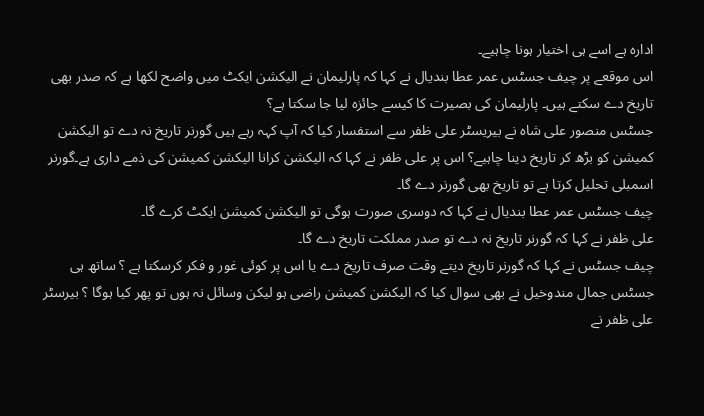ادارہ ہے اسے ہی اختیار ہونا چاہیے۔
اس موقعے پر چیف جسٹس عمر عطا بندیال نے کہا کہ پارلیمان نے الیکشن ایکٹ میں واضح لکھا ہے کہ صدر بھی تاریخ دے سکتے ہیں۔ پارلیمان کی بصیرت کا کیسے جائزہ لیا جا سکتا ہے؟
جسٹس منصور علی شاہ نے بیریسٹر علی ظفر سے استفسار کیا کہ آپ کہہ رہے ہیں گورنر تاریخ نہ دے تو الیکشن کمیشن کو بڑھ کر تاریخ دینا چاہیے؟ اس پر علی ظفر نے کہا کہ الیکشن کرانا الیکشن کمیشن کی ذمے داری ہے۔گورنر اسمبلی تحلیل کرتا ہے تو تاریخ بھی گورنر دے گا۔
چیف جسٹس عمر عطا بندیال نے کہا کہ دوسری صورت ہوگی تو الیکشن کمیشن ایکٹ کرے گا۔
علی ظفر نے کہا کہ گورنر تاریخ نہ دے تو صدر مملکت تاریخ دے گا۔
چیف جسٹس نے کہا کہ گورنر تاریخ دیتے وقت صرف تاریخ دے یا اس پر کوئی غور و فکر کرسکتا ہے ؟ ساتھ ہی جسٹس جمال مندوخیل نے بھی سوال کیا کہ الیکشن کمیشن راضی ہو لیکن وسائل نہ ہوں تو پھر کیا ہوگا ؟ بیرسٹر علی ظفر نے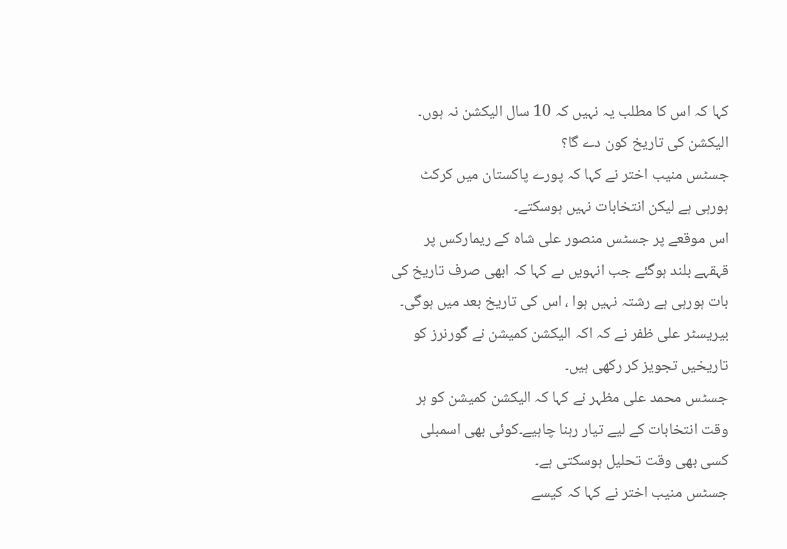کہا کہ اس کا مطلب یہ نہیں کہ 10 سال الیکشن نہ ہوں۔
الیکشن کی تاریخ کون دے گا؟
جسٹس منیب اختر نے کہا کہ پورے پاکستان میں کرکٹ ہورہی ہے لیکن انتخابات نہیں ہوسکتے۔
اس موقعے پر جسٹس منصور علی شاہ کے ریمارکس پر قہقہے بلند ہوگئے جب انہویں ںے کہا کہ ابھی صرف تاریخ کی بات ہورہی ہے رشتہ نہیں ہوا ، اس کی تاریخ بعد میں ہوگی۔
بیریسٹر علی ظفر نے کہ اکہ الیکشن کمیشن نے گورنرز کو تاریخیں تجویز کر رکھی ہیں۔
جسٹس محمد علی مظہر نے کہا کہ الیکشن کمیشن کو ہر وقت انتخابات کے لیے تیار رہنا چاہیے۔کوئی بھی اسمبلی کسی بھی وقت تحلیل ہوسکتی ہے۔
جسٹس منیب اختر نے کہا کہ کیسے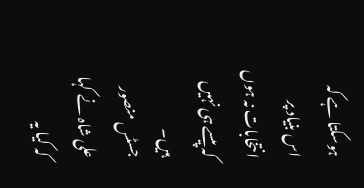ہوسکتا ہے کہ اس بنیاد پر انتخابات نہ ہوں کہ پیسے ہی نہیں ہیں۔
جسٹس منصور علی شاہ نے کہا کہ کیا یہ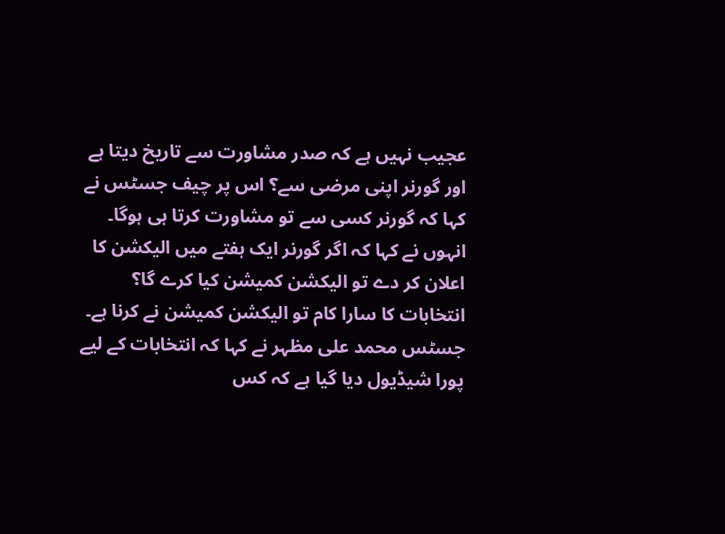عجیب نہیں ہے کہ صدر مشاورت سے تاریخ دیتا ہے اور گورنر اپنی مرضی سے؟ اس پر چیف جسٹس نے کہا کہ گورنر کسی سے تو مشاورت کرتا ہی ہوگا۔ انہوں نے کہا کہ اگر گورنر ایک ہفتے میں الیکشن کا اعلان کر دے تو الیکشن کمیشن کیا کرے گا؟ انتخابات کا سارا کام تو الیکشن کمیشن نے کرنا ہے۔
جسٹس محمد علی مظہر نے کہا کہ انتخابات کے لیے پورا شیڈیول دیا گیا ہے کہ کس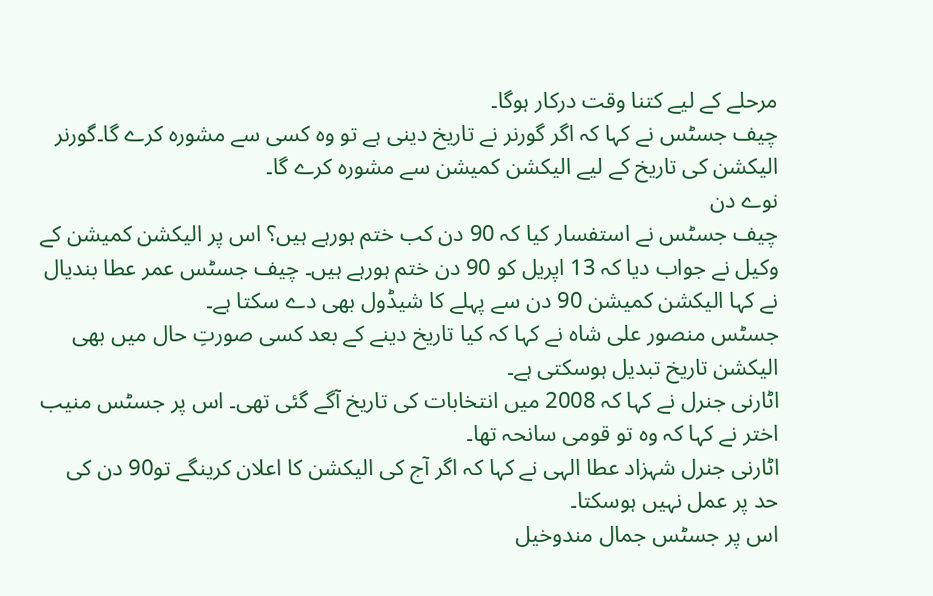مرحلے کے لیے کتنا وقت درکار ہوگا۔
چیف جسٹس نے کہا کہ اگر گورنر نے تاریخ دینی ہے تو وہ کسی سے مشورہ کرے گا۔گورنر الیکشن کی تاریخ کے لیے الیکشن کمیشن سے مشورہ کرے گا۔
نوے دن
چیف جسٹس نے استفسار کیا کہ 90 دن کب ختم ہورہے ہیں؟ اس پر الیکشن کمیشن کے وکیل نے جواب دیا کہ 13 اپریل کو 90 دن ختم ہورہے ہیں۔ چیف جسٹس عمر عطا بندیال نے کہا الیکشن کمیشن 90 دن سے پہلے کا شیڈول بھی دے سکتا ہے۔
جسٹس منصور علی شاہ نے کہا کہ کیا تاریخ دینے کے بعد کسی صورتِ حال میں بھی الیکشن تاریخ تبدیل ہوسکتی ہے۔
اٹارنی جنرل نے کہا کہ 2008 میں انتخابات کی تاریخ آگے گئی تھی۔ اس پر جسٹس منیب اختر نے کہا کہ وہ تو قومی سانحہ تھا۔
اٹارنی جنرل شہزاد عطا الہی نے کہا کہ اگر آج کی الیکشن کا اعلان کرینگے تو90 دن کی حد پر عمل نہیں ہوسکتا۔
اس پر جسٹس جمال مندوخیل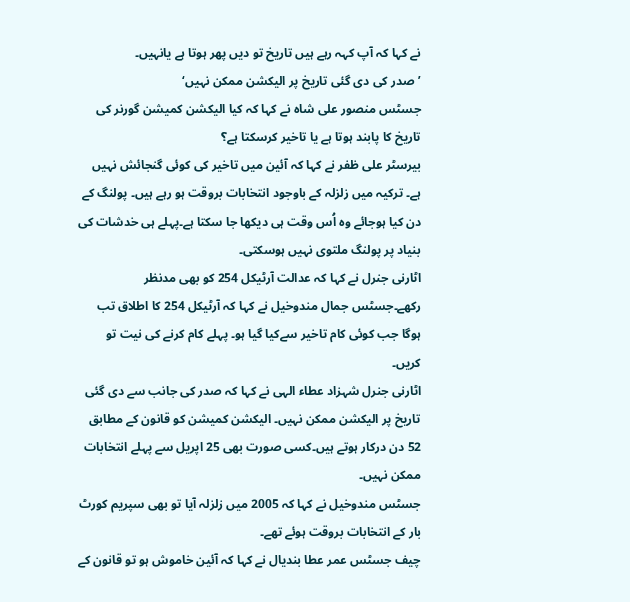نے کہا کہ آپ کہہ رہے ہیں تاریخ تو دیں پھر ہوتا ہے یانہیں۔
’صدر کی دی گئی تاریخ پر الیکشن ممکن نہیں‘
جسٹس منصور علی شاہ نے کہا کہ کیا الیکشن کمیشن گورنر کی تاریخ کا پابند ہوتا ہے یا تاخیر کرسکتا ہے؟
بیرسٹر علی ظفر نے کہا کہ آئین میں تاخیر کی کوئی گنجائش نہیں ہے۔ ترکیہ میں زلزلہ کے باوجود انتخابات بروقت ہو رہے ہیں۔ پولنگ کے دن کیا ہوجائے وہ اُس وقت ہی دیکھا جا سکتا ہے۔پہلے ہی خدشات کی بنیاد پر پولنگ ملتوی نہیں ہوسکتی۔
اٹارنی جنرل نے کہا کہ عدالت آرٹیکل 254 کو بھی مدنظر رکھے۔جسٹس جمال مندوخیل نے کہا کہ آرٹیکل 254 کا اطلاق تب ہوگا جب کوئی کام تاخیر سےکیا گیا ہو۔ پہلے کام کرنے کی نیت تو کریں۔
اٹارنی جنرل شہزاد عطاء الہی نے کہا کہ صدر کی جانب سے دی گئی تاریخ پر الیکشن ممکن نہیں۔ الیکشن کمیشن کو قانون کے مطابق 52 دن درکار ہوتے ہیں۔کسی صورت بھی 25 اپریل سے پہلے انتخابات ممکن نہیں۔
جسٹس مندوخیل نے کہا کہ 2005 میں زلزلہ آیا تو بھی سپریم کورٹ بار کے انتخابات بروقت ہوئے تھے۔
چیف جسٹس عمر عطا بندیال نے کہا کہ آئین خاموش ہو تو قانون کے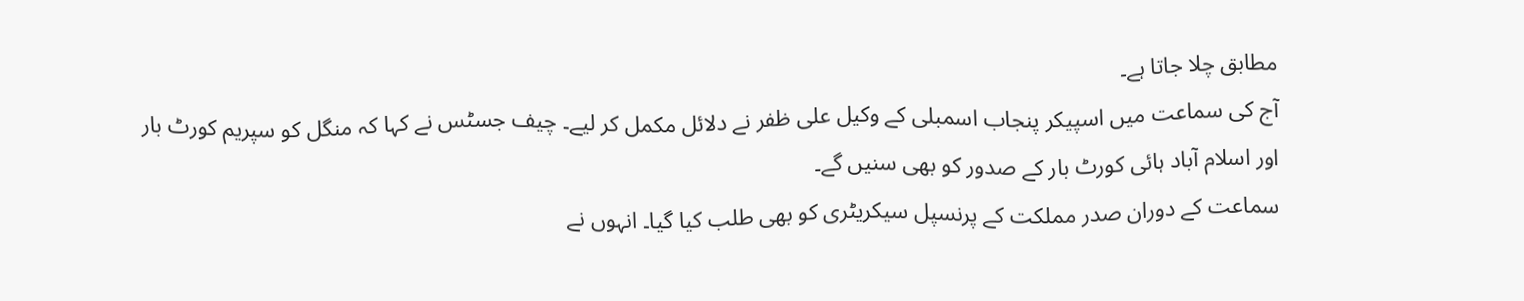مطابق چلا جاتا ہے۔
آج کی سماعت میں اسپیکر پنجاب اسمبلی کے وکیل علی ظفر نے دلائل مکمل کر لیے۔ چیف جسٹس نے کہا کہ منگل کو سپریم کورٹ بار اور اسلام آباد ہائی کورٹ بار کے صدور کو بھی سنیں گے۔
سماعت کے دوران صدر مملکت کے پرنسپل سیکریٹری کو بھی طلب کیا گیا۔ انہوں نے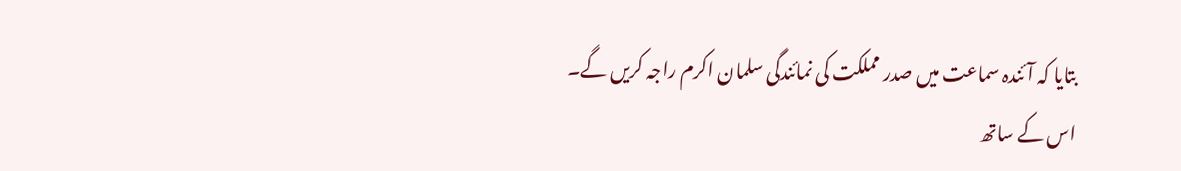بتایا کہ آئندہ سماعت میں صدر مملکت کی نمائندگی سلمان اکرم راجہ کریں گے۔
اس کے ساتھ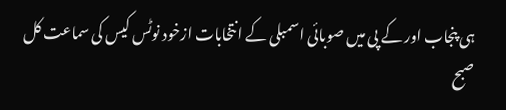ہی پنجاب اور کے پی میں صوبائی اسمبلی کے انتخابات ازخود نوٹس کیس کی سماعت کل صبح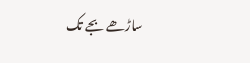ساڑھے بجے تک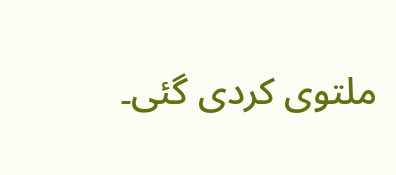ملتوی کردی گئی۔